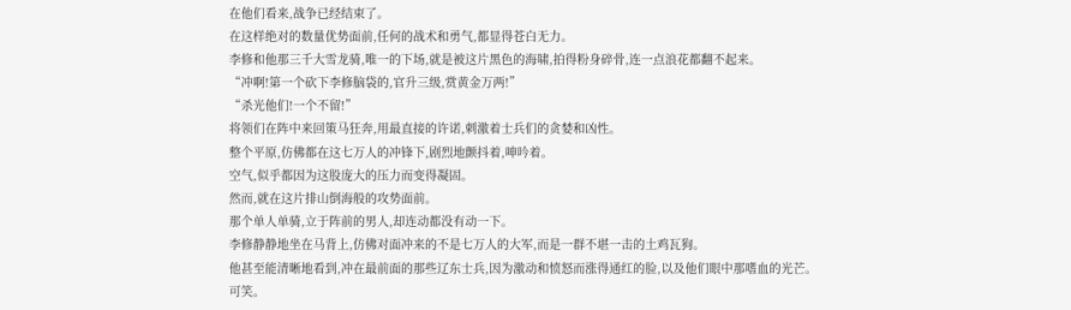在他们看来,战争已经结束了。
在这样绝对的数量优势面前,任何的战术和勇气,都显得苍白无力。
李修和他那三千大雪龙骑,唯一的下场,就是被这片黑色的海啸,拍得粉身碎骨,连一点浪花都翻不起来。
“冲啊!第一个砍下李修脑袋的,官升三级,赏黄金万两!”
“杀光他们!一个不留!”
将领们在阵中来回策马狂奔,用最直接的许诺,刺激着士兵们的贪婪和凶性。
整个平原,仿佛都在这七万人的冲锋下,剧烈地颤抖着,呻吟着。
空气,似乎都因为这股庞大的压力而变得凝固。
然而,就在这片排山倒海般的攻势面前。
那个单人单骑,立于阵前的男人,却连动都没有动一下。
李修静静地坐在马背上,仿佛对面冲来的不是七万人的大军,而是一群不堪一击的土鸡瓦狗。
他甚至能清晰地看到,冲在最前面的那些辽东士兵,因为激动和愤怒而涨得通红的脸,以及他们眼中那嗜血的光芒。
可笑。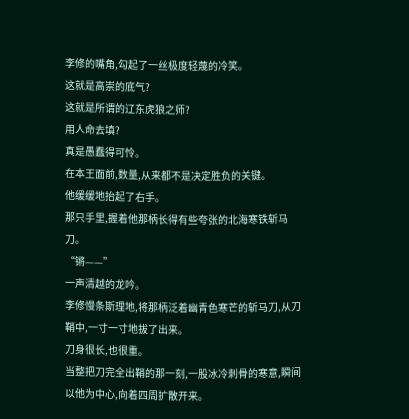李修的嘴角,勾起了一丝极度轻蔑的冷笑。
这就是高崇的底气?
这就是所谓的辽东虎狼之师?
用人命去填?
真是愚蠢得可怜。
在本王面前,数量,从来都不是决定胜负的关键。
他缓缓地抬起了右手。
那只手里,握着他那柄长得有些夸张的北海寒铁斩马刀。
“锵——”
一声清越的龙吟。
李修慢条斯理地,将那柄泛着幽青色寒芒的斩马刀,从刀鞘中,一寸一寸地拔了出来。
刀身很长,也很重。
当整把刀完全出鞘的那一刻,一股冰冷刺骨的寒意,瞬间以他为中心,向着四周扩散开来。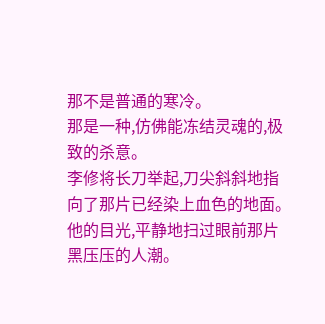那不是普通的寒冷。
那是一种,仿佛能冻结灵魂的,极致的杀意。
李修将长刀举起,刀尖斜斜地指向了那片已经染上血色的地面。
他的目光,平静地扫过眼前那片黑压压的人潮。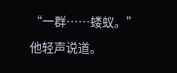“一群……蝼蚁。”
他轻声说道。